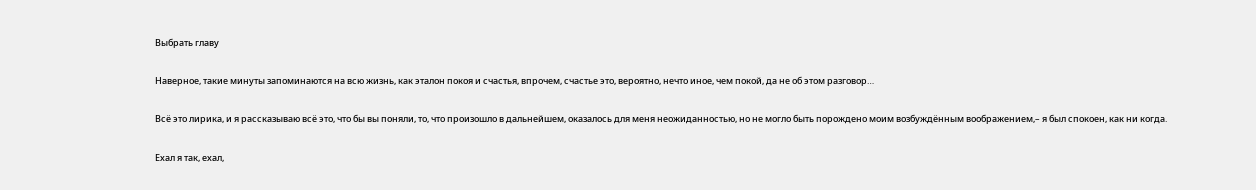Выбрать главу

Наверное, такие минуты запоминаются на всю жизнь, как эталон покоя и счастья, впрочем, счастье это, вероятно, нечто иное, чем покой, да не об этом разговор…

Всё это лирика, и я рассказываю всё это, что бы вы поняли, то, что произошло в дальнейшем, оказалось для меня неожиданностью, но не могло быть порождено моим возбуждённым воображением,– я был спокоен, как ни когда.

Ехал я так, ехал,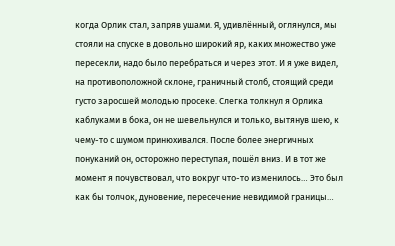когда Орлик стал, запряв ушами. Я, удивлённый, оглянулся, мы стояли на спуске в довольно широкий яр, каких множество уже пересекли, надо было перебраться и через этот. И я уже видел, на противоположной склоне, граничный столб, стоящий среди густо заросшей молодью просеке. Слегка толкнул я Орлика каблуками в бока, он не шевельнулся и только, вытянув шею, к чему-то с шумом принюхивался. После более энергичных понуканий он, осторожно переступая, пошёл вниз. И в тот же момент я почувствовал, что вокруг что-то изменилось… Это был как бы толчок, дуновение, пересечение невидимой границы…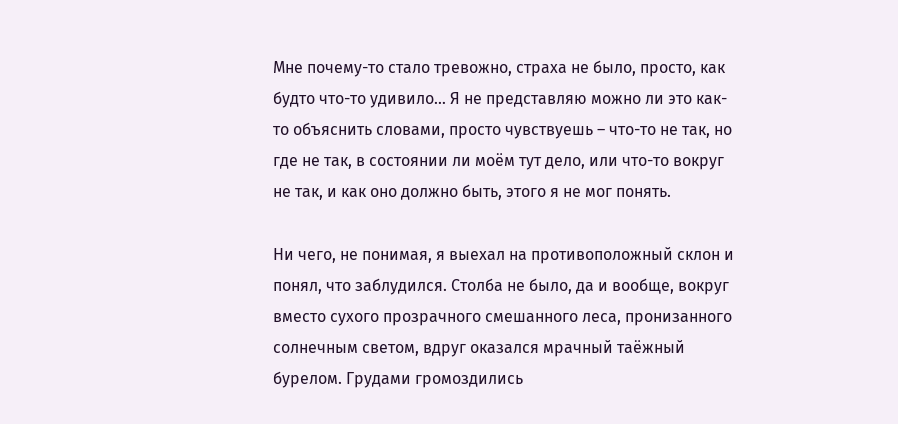Мне почему-то стало тревожно, страха не было, просто, как будто что-то удивило… Я не представляю можно ли это как-то объяснить словами, просто чувствуешь – что-то не так, но где не так, в состоянии ли моём тут дело, или что-то вокруг не так, и как оно должно быть, этого я не мог понять.

Ни чего, не понимая, я выехал на противоположный склон и понял, что заблудился. Столба не было, да и вообще, вокруг вместо сухого прозрачного смешанного леса, пронизанного солнечным светом, вдруг оказался мрачный таёжный бурелом. Грудами громоздились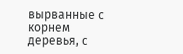вырванные с корнем деревья, с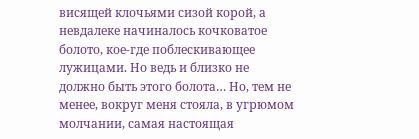висящей клочьями сизой корой, а невдалеке начиналось кочковатое болото, кое-где поблескивающее лужицами. Но ведь и близко не должно быть этого болота… Но, тем не менее, вокруг меня стояла, в угрюмом молчании, самая настоящая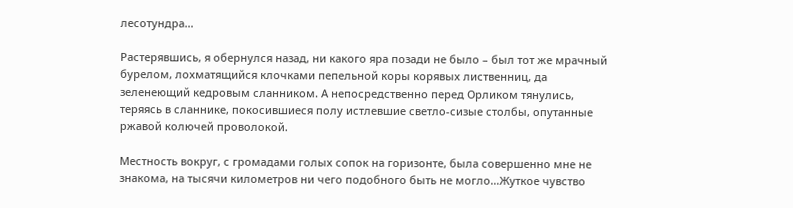лесотундра…

Растерявшись, я обернулся назад, ни какого яра позади не было – был тот же мрачный бурелом, лохматящийся клочками пепельной коры корявых лиственниц, да зеленеющий кедровым сланником. А непосредственно перед Орликом тянулись, теряясь в сланнике, покосившиеся полу истлевшие светло-сизые столбы, опутанные ржавой колючей проволокой.

Местность вокруг, с громадами голых сопок на горизонте, была совершенно мне не знакома, на тысячи километров ни чего подобного быть не могло…Жуткое чувство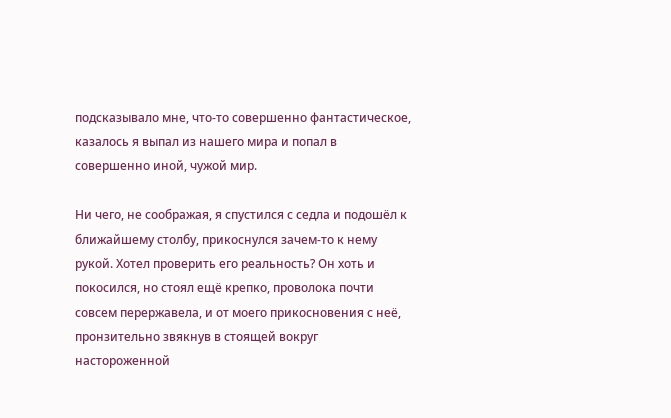подсказывало мне, что-то совершенно фантастическое, казалось я выпал из нашего мира и попал в совершенно иной, чужой мир.

Ни чего, не соображая, я спустился с седла и подошёл к ближайшему столбу, прикоснулся зачем-то к нему рукой. Хотел проверить его реальность? Он хоть и покосился, но стоял ещё крепко, проволока почти совсем перержавела, и от моего прикосновения с неё, пронзительно звякнув в стоящей вокруг настороженной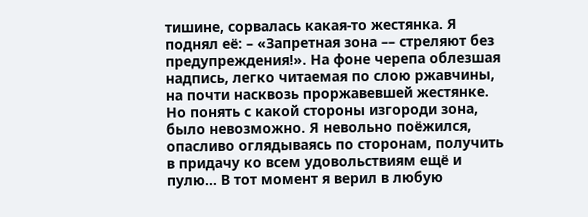тишине, сорвалась какая-то жестянка. Я поднял её: – «Запретная зона –– стреляют без предупреждения!». На фоне черепа облезшая надпись, легко читаемая по слою ржавчины, на почти насквозь проржавевшей жестянке. Но понять с какой стороны изгороди зона, было невозможно. Я невольно поёжился, опасливо оглядываясь по сторонам, получить в придачу ко всем удовольствиям ещё и пулю… В тот момент я верил в любую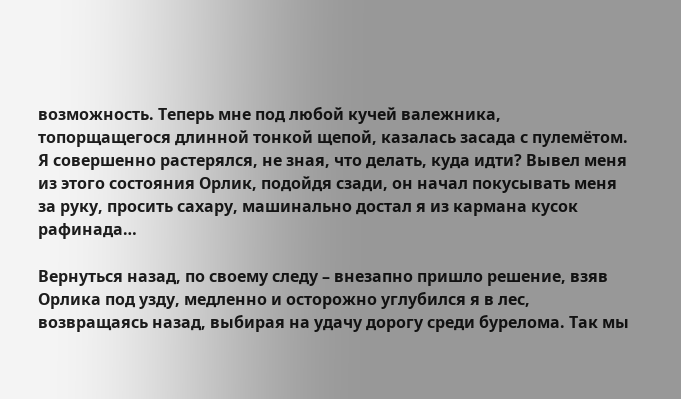возможность. Теперь мне под любой кучей валежника, топорщащегося длинной тонкой щепой, казалась засада с пулемётом. Я совершенно растерялся, не зная, что делать, куда идти? Вывел меня из этого состояния Орлик, подойдя сзади, он начал покусывать меня за руку, просить сахару, машинально достал я из кармана кусок рафинада…

Вернуться назад, по своему следу – внезапно пришло решение, взяв Орлика под узду, медленно и осторожно углубился я в лес, возвращаясь назад, выбирая на удачу дорогу среди бурелома. Так мы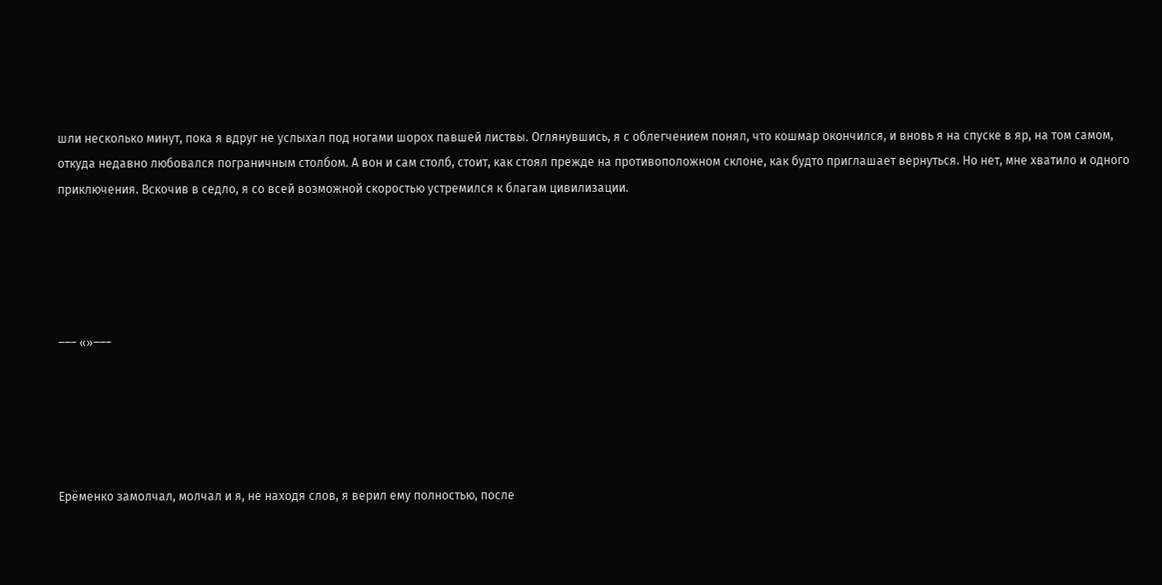шли несколько минут, пока я вдруг не услыхал под ногами шорох павшей листвы. Оглянувшись, я с облегчением понял, что кошмар окончился, и вновь я на спуске в яр, на том самом, откуда недавно любовался пограничным столбом. А вон и сам столб, стоит, как стоял прежде на противоположном склоне, как будто приглашает вернуться. Но нет, мне хватило и одного приключения. Вскочив в седло, я со всей возможной скоростью устремился к благам цивилизации.





––– «»–––





Ерёменко замолчал, молчал и я, не находя слов, я верил ему полностью, после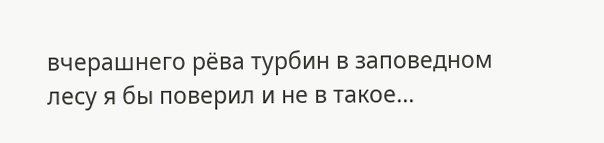вчерашнего рёва турбин в заповедном лесу я бы поверил и не в такое…